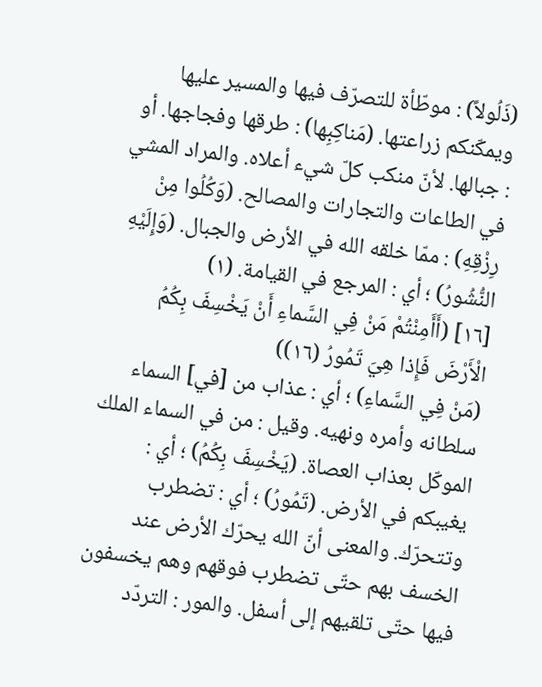(ذَلُولاً) : موطّأة للتصرّف فيها والمسير عليها ويمكّنكم زراعتها. (مَناكِبِها) : طرقها وفجاجها. أو : جبالها. لأنّ منكب كلّ شيء أعلاه. والمراد المشي في الطاعات والتجارات والمصالح. (وَكُلُوا مِنْ رِزْقِهِ) : ممّا خلقه الله في الأرض والجبال. (وَإِلَيْهِ النُّشُورُ) ؛ أي : المرجع في القيامة. (١)
[١٦] (أَأَمِنْتُمْ مَنْ فِي السَّماءِ أَنْ يَخْسِفَ بِكُمُ الْأَرْضَ فَإِذا هِيَ تَمُورُ (١٦))
(مَنْ فِي السَّماءِ) ؛ أي : عذاب من [في] السماء سلطانه وأمره ونهيه. وقيل : من في السماء الملك الموكّل بعذاب العصاة. (يَخْسِفَ بِكُمُ) ؛ أي : يغيبكم في الأرض. (تَمُورُ) ؛ أي : تضطرب وتتحرّك. والمعنى أنّ الله يحرّك الأرض عند الخسف بهم حتّى تضطرب فوقهم وهم يخسفون فيها حتّى تلقيهم إلى أسفل. والمور : التردّد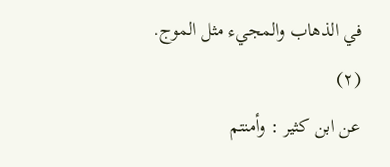في الذهاب والمجيء مثل الموج. (٢)
عن ابن كثير : وأمنتم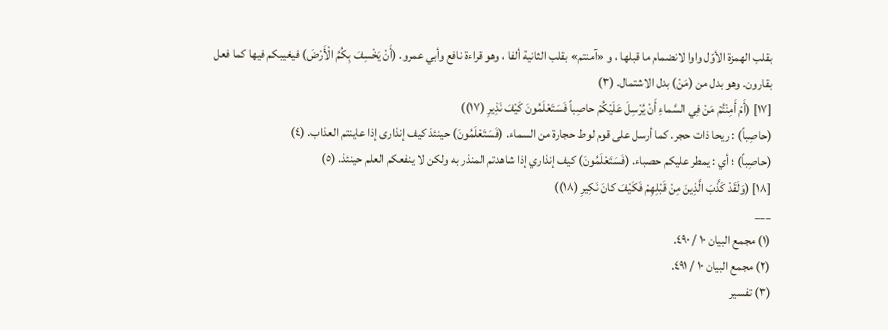بقلب الهمزة الأوّل واوا لانضمام ما قبلها ، و «آمنتم» بقلب الثانية ألفا ، وهو قراءة نافع وأبي عمرو. (أَنْ يَخْسِفَ بِكُمُ الْأَرْضَ) فيغيبكم فيها كما فعل بقارون. وهو بدل من (مَنْ) بدل الاشتمال. (٣)
[١٧] (أَمْ أَمِنْتُمْ مَنْ فِي السَّماءِ أَنْ يُرْسِلَ عَلَيْكُمْ حاصِباً فَسَتَعْلَمُونَ كَيْفَ نَذِيرِ (١٧))
(حاصِباً) : ريحا ذات حجر. كما أرسل على قوم لوط حجارة من السماء. (فَسَتَعْلَمُونَ) حينئذ كيف إنذارى إذا عاينتم العذاب. (٤)
(حاصِباً) ؛ أي : يمطر عليكم حصباء. (فَسَتَعْلَمُونَ) كيف إنذاري إذا شاهدتم المنذر به ولكن لا ينفعكم العلم حينئذ. (٥)
[١٨] (وَلَقَدْ كَذَّبَ الَّذِينَ مِنْ قَبْلِهِمْ فَكَيْفَ كانَ نَكِيرِ (١٨))
___
(١) مجمع البيان ١٠ / ٤٩٠.
(٢) مجمع البيان ١٠ / ٤٩١.
(٣) تفسير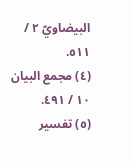البيضاويّ ٢ / ٥١١.
(٤) مجمع البيان ١٠ / ٤٩١.
(٥) تفسير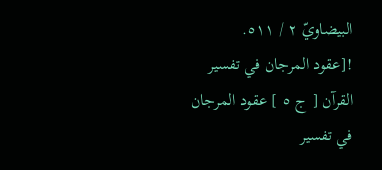البيضاويّ ٢ / ٥١١.
![عقود المرجان في تفسير القرآن [ ج ٥ ] عقود المرجان في تفسير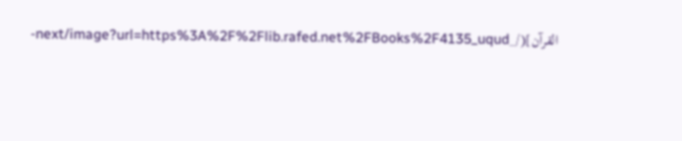القرآن](/_next/image?url=https%3A%2F%2Flib.rafed.net%2FBooks%2F4135_uqud-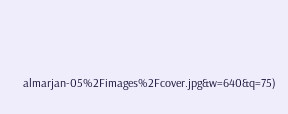almarjan-05%2Fimages%2Fcover.jpg&w=640&q=75)